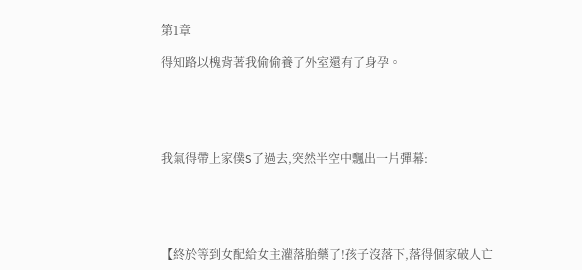第1章

得知路以槐背著我偷偷養了外室還有了身孕。





我氣得帶上家僕S了過去,突然半空中飄出一片彈幕:





【終於等到女配給女主灌落胎藥了!孩子沒落下,落得個家破人亡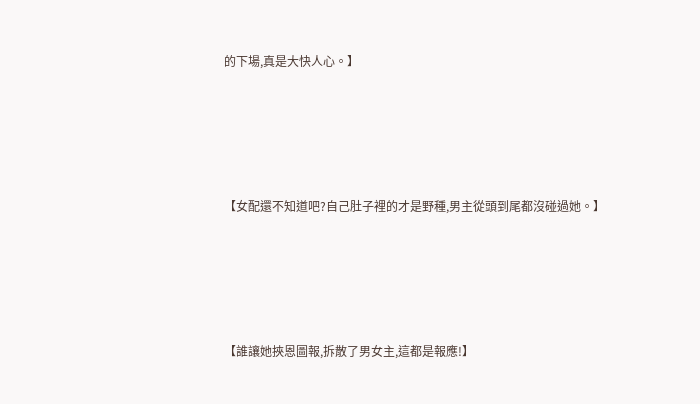的下場,真是大快人心。】





【女配還不知道吧?自己肚子裡的才是野種,男主從頭到尾都沒碰過她。】





【誰讓她挾恩圖報,拆散了男女主,這都是報應!】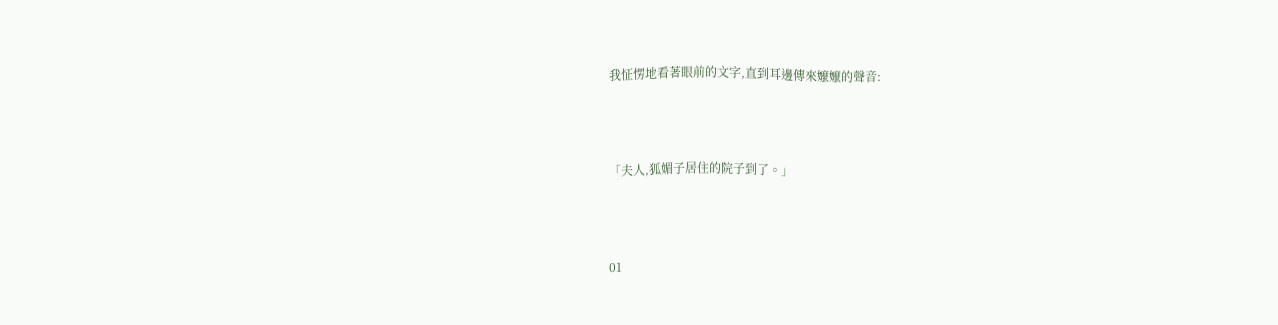我怔愣地看著眼前的文字,直到耳邊傳來嬤嬤的聲音:





「夫人,狐媚子居住的院子到了。」





01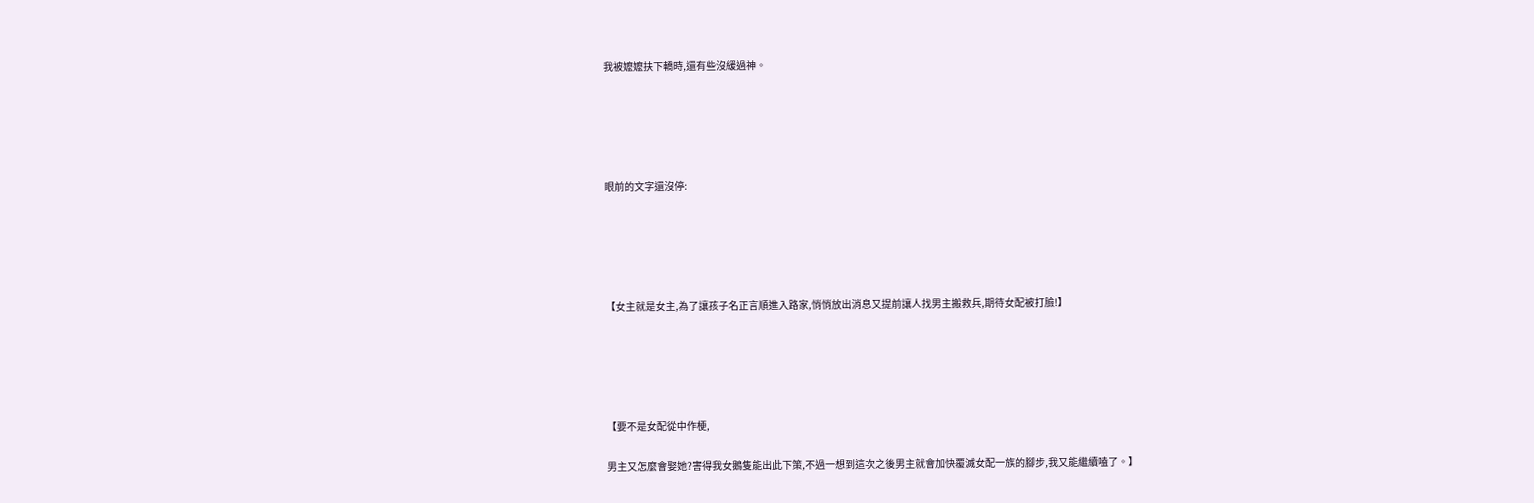我被嬤嬤扶下轎時,還有些沒緩過神。





眼前的文字還沒停:





【女主就是女主,為了讓孩子名正言順進入路家,悄悄放出消息又提前讓人找男主搬救兵,期待女配被打臉!】





【要不是女配從中作梗,

男主又怎麼會娶她?害得我女鵝隻能出此下策,不過一想到這次之後男主就會加快覆滅女配一族的腳步,我又能繼續嗑了。】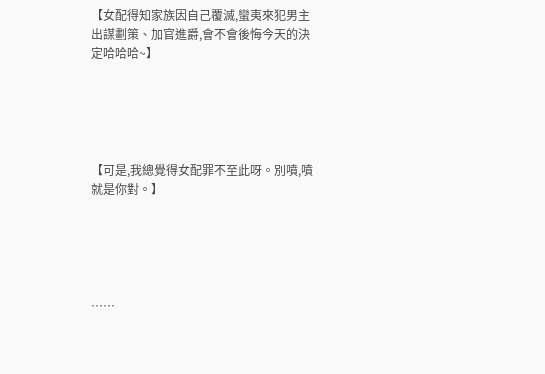【女配得知家族因自己覆滅,蠻夷來犯男主出謀劃策、加官進爵,會不會後悔今天的決定哈哈哈~】





【可是,我總覺得女配罪不至此呀。別噴,噴就是你對。】





……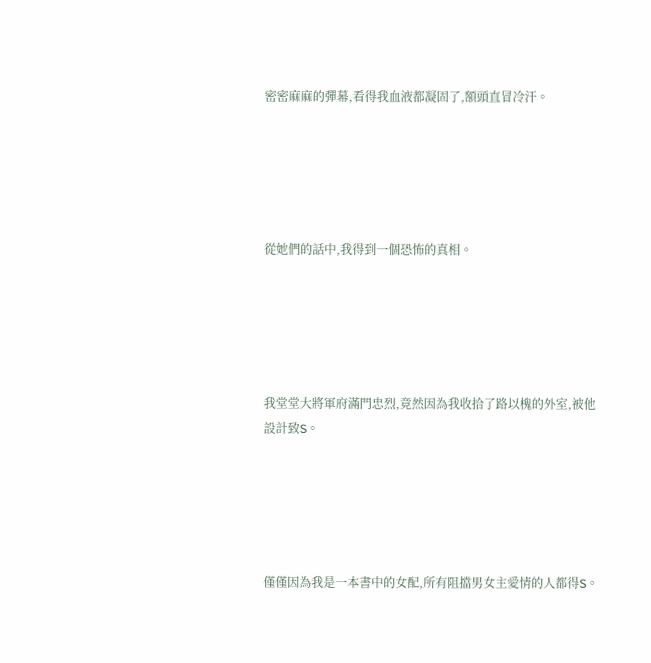密密麻麻的彈幕,看得我血液都凝固了,額頭直冒冷汗。





從她們的話中,我得到一個恐怖的真相。





我堂堂大將軍府滿門忠烈,竟然因為我收拾了路以槐的外室,被他設計致S。





僅僅因為我是一本書中的女配,所有阻擋男女主愛情的人都得S。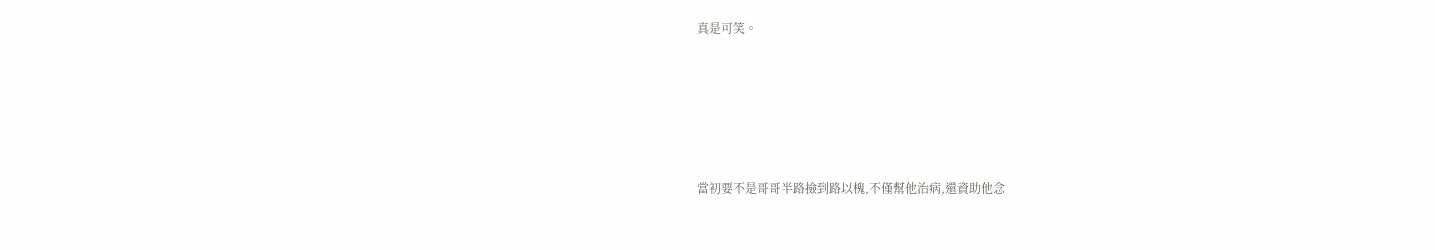真是可笑。





當初要不是哥哥半路撿到路以槐,不僅幫他治病,還資助他念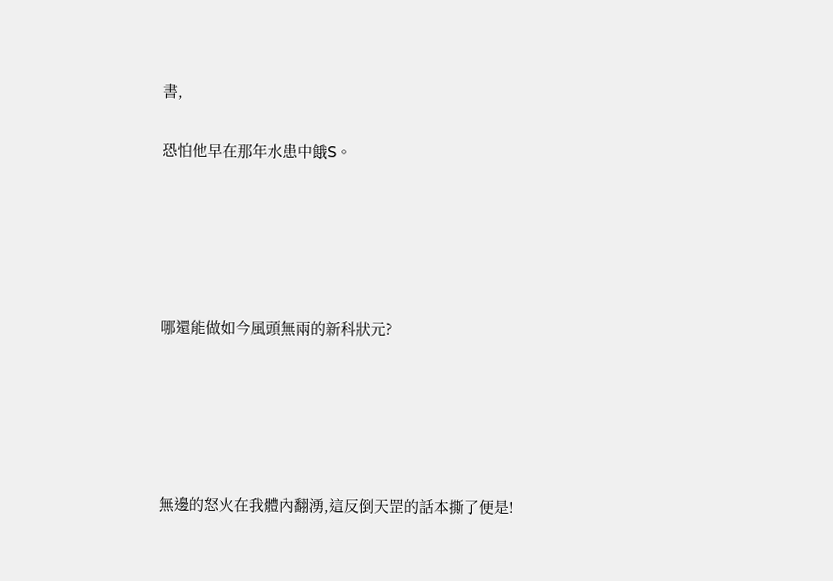書,

恐怕他早在那年水患中餓S。





哪還能做如今風頭無兩的新科狀元?





無邊的怒火在我體內翻湧,這反倒天罡的話本撕了便是!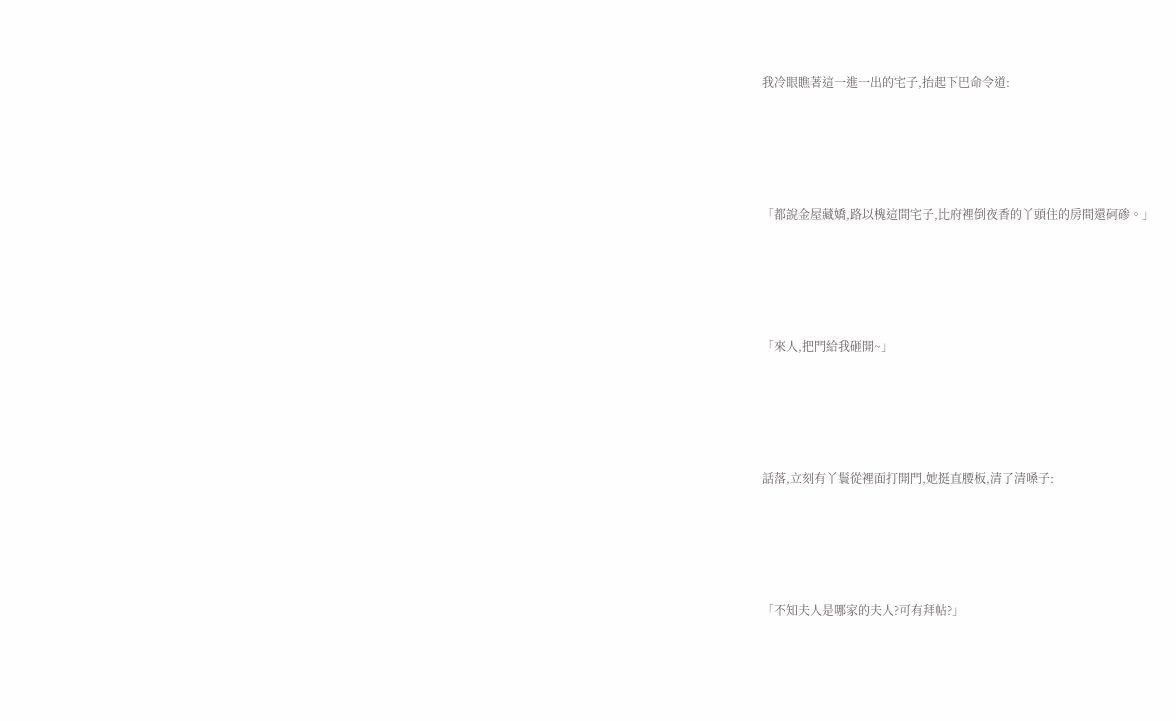我冷眼瞧著這一進一出的宅子,抬起下巴命令道:





「都說金屋藏嬌,路以槐這間宅子,比府裡倒夜香的丫頭住的房間還砢碜。」





「來人,把門給我砸開~」





話落,立刻有丫鬟從裡面打開門,她挺直腰板,清了清嗓子:





「不知夫人是哪家的夫人?可有拜帖?」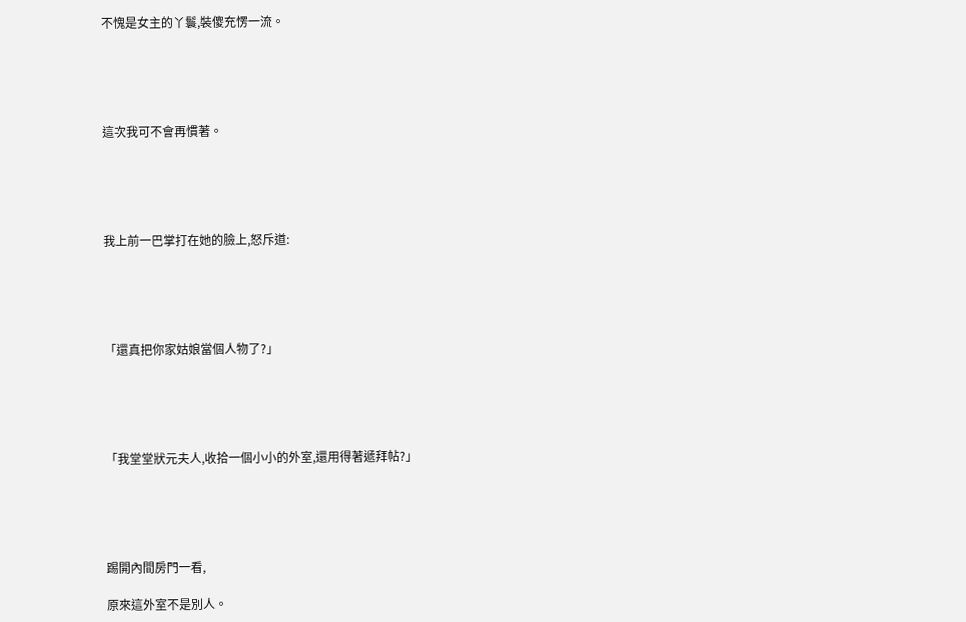不愧是女主的丫鬟,裝傻充愣一流。





這次我可不會再慣著。





我上前一巴掌打在她的臉上,怒斥道:





「還真把你家姑娘當個人物了?」





「我堂堂狀元夫人,收拾一個小小的外室,還用得著遞拜帖?」





踢開內間房門一看,

原來這外室不是別人。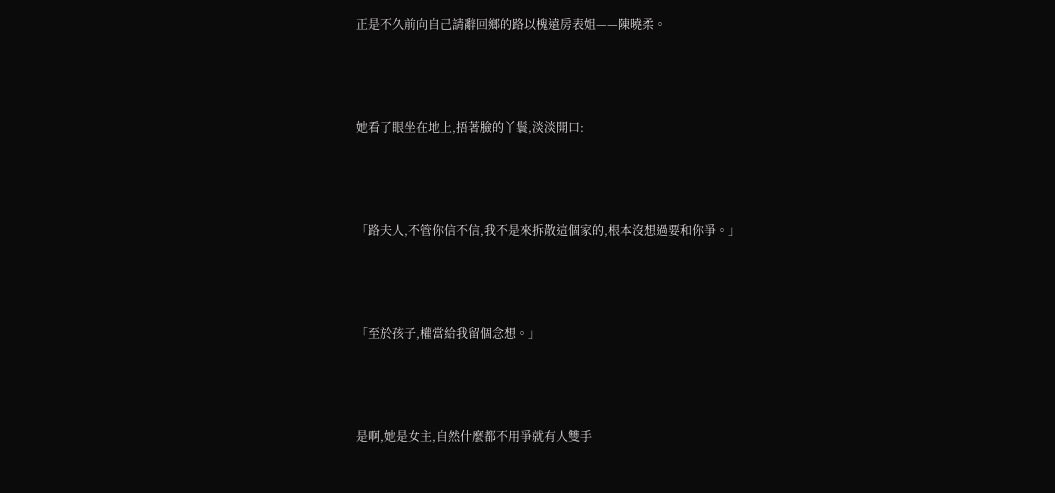正是不久前向自己請辭回鄉的路以槐遠房表姐——陳曉柔。





她看了眼坐在地上,捂著臉的丫鬟,淡淡開口:





「路夫人,不管你信不信,我不是來拆散這個家的,根本沒想過要和你爭。」





「至於孩子,權當給我留個念想。」





是啊,她是女主,自然什麼都不用爭就有人雙手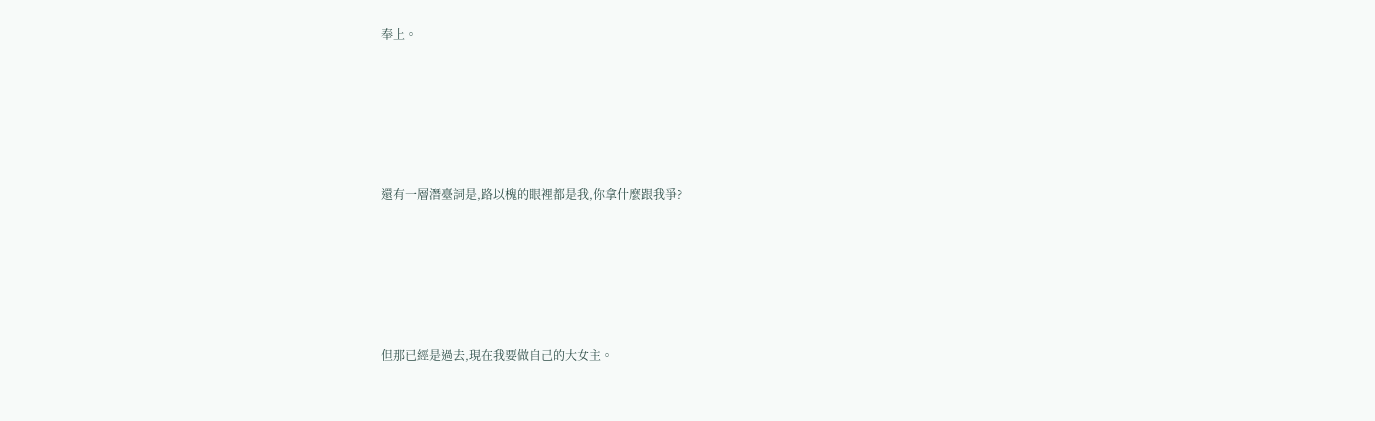奉上。





還有一層潛臺詞是,路以槐的眼裡都是我,你拿什麼跟我爭?





但那已經是過去,現在我要做自己的大女主。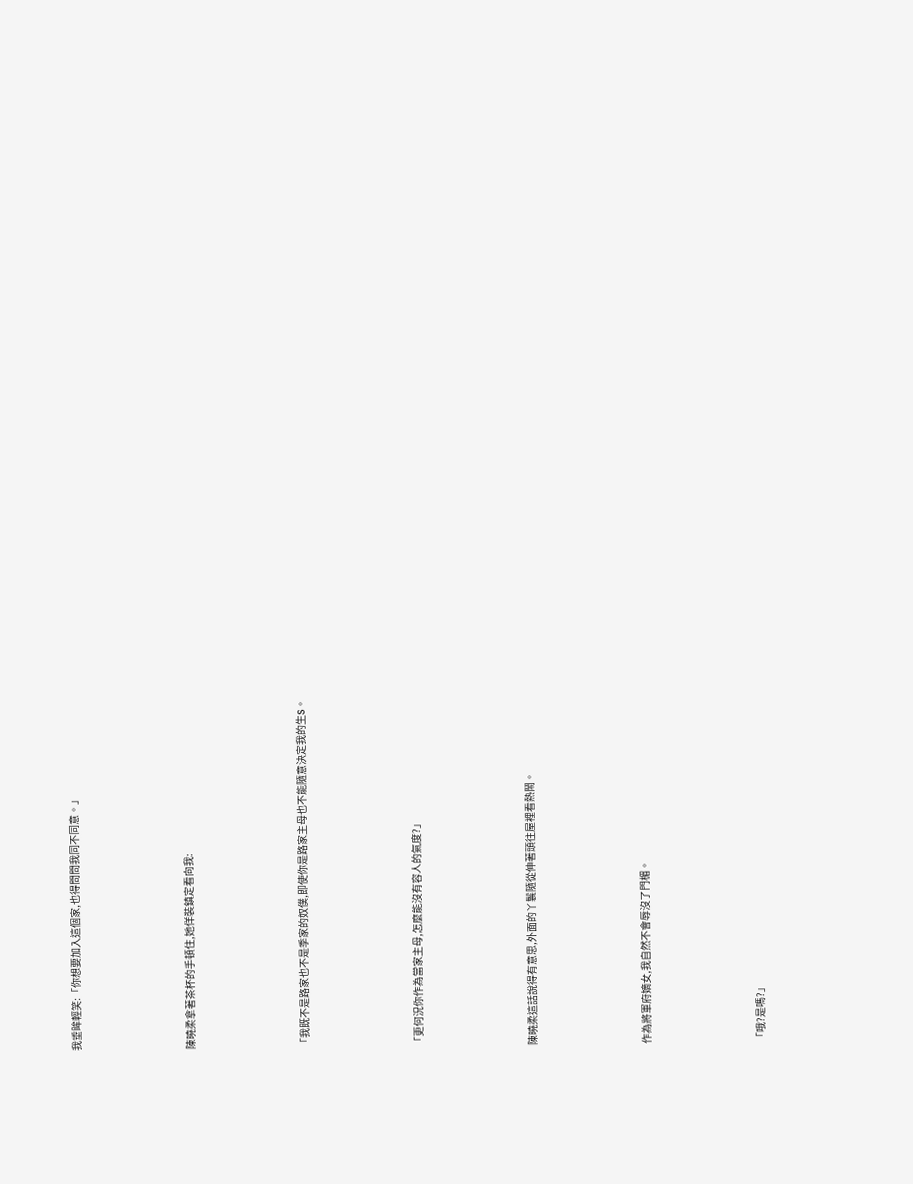我垂眸輕笑:「你想要加入這個家,也得問問我同不同意。」





陳曉柔拿著茶杯的手頓住,她佯裝鎮定看向我:





「我既不是路家也不是季家的奴僕,即使你是路家主母也不能隨意決定我的生S。





「更何況你作為當家主母,怎麼能沒有容人的氣度?」





陳曉柔這話說得有意思,外面的丫鬟隨從伸著頭往屋裡看熱鬧。





作為將軍府嫡女,我自然不會辱沒了門楣。





「哦?是嗎?」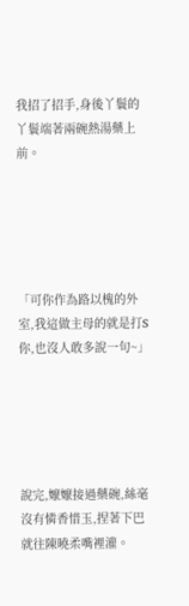我招了招手,身後丫鬟的丫鬟端著兩碗熱湯藥上前。





「可你作為路以槐的外室,我這做主母的就是打S你,也沒人敢多說一句~」





說完,嬤嬤接過藥碗,絲毫沒有憐香惜玉,捏著下巴就往陳曉柔嘴裡灌。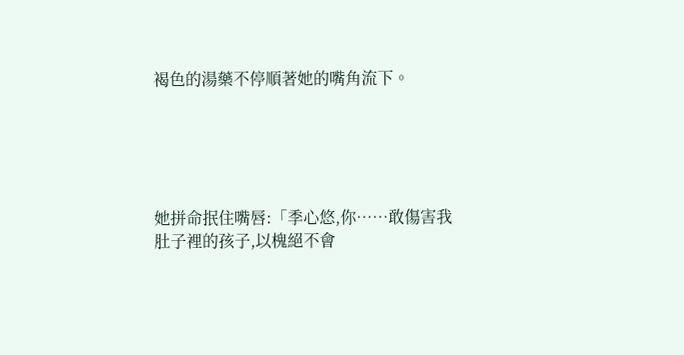褐色的湯藥不停順著她的嘴角流下。





她拼命抿住嘴唇:「季心悠,你……敢傷害我肚子裡的孩子,以槐絕不會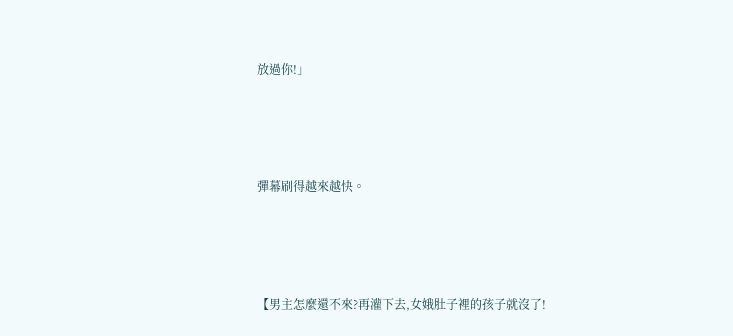放過你!」





彈幕刷得越來越快。





【男主怎麼還不來?再灌下去,女娥肚子裡的孩子就沒了!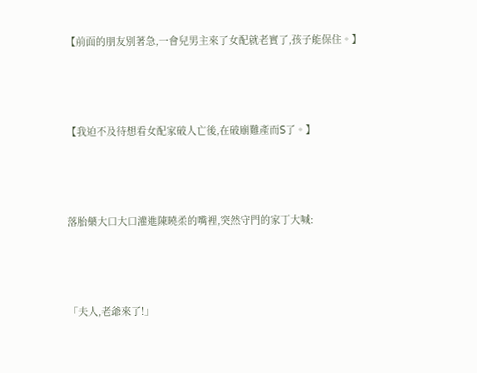【前面的朋友別著急,一會兒男主來了女配就老實了,孩子能保住。】





【我迫不及待想看女配家破人亡後,在破廟難產而S了。】





落胎藥大口大口灌進陳曉柔的嘴裡,突然守門的家丁大喊:





「夫人,老爺來了!」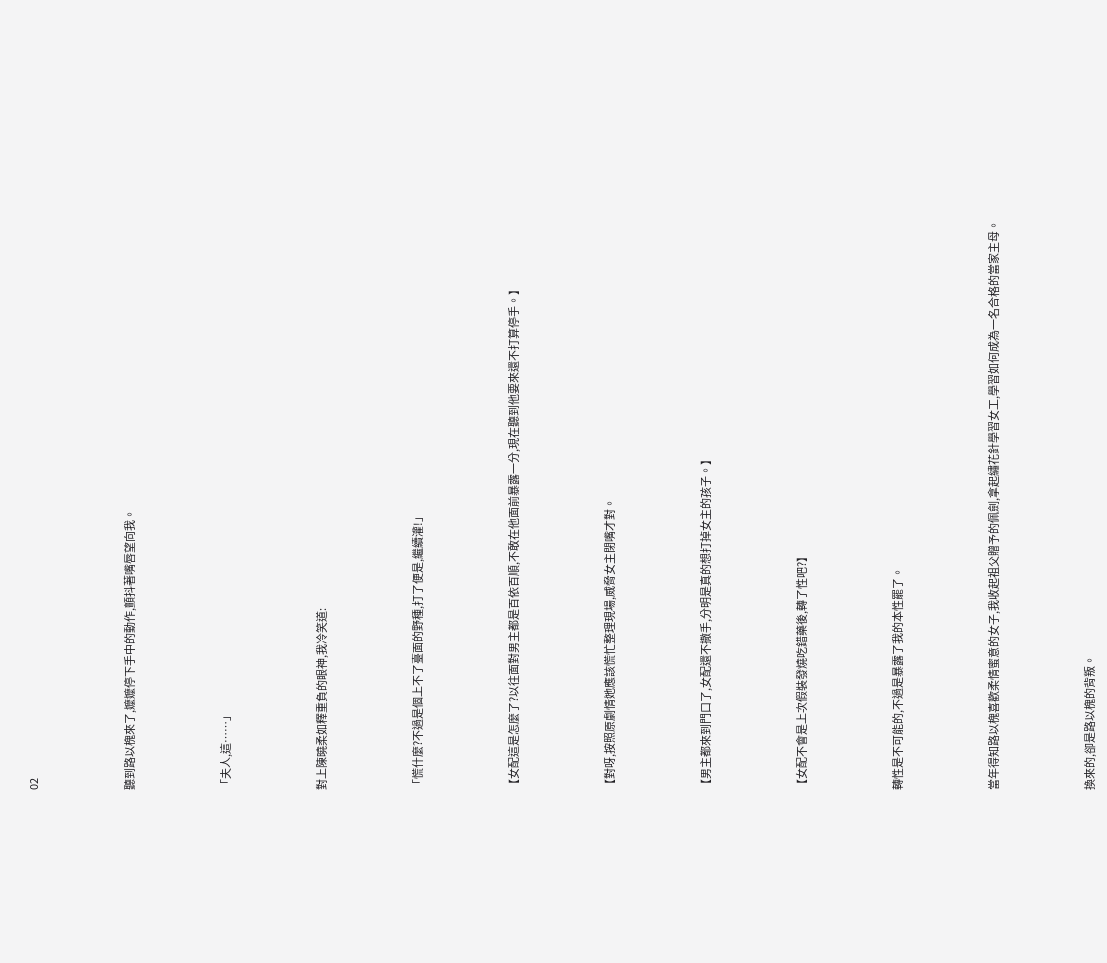02





聽到路以槐來了,嬤嬤停下手中的動作,顫抖著嘴唇望向我。





「夫人,這……」





對上陳曉柔如釋重負的眼神,我冷笑道:





「慌什麼?不過是個上不了臺面的野種,打了便是,繼續灌!」





【女配這是怎麼了?以往面對男主都是百依百順,不敢在他面前暴露一分,現在聽到他要來還不打算停手。】





【對呀,按照原劇情她應該慌忙整理現場,威脅女主閉嘴才對。





【男主都來到門口了,女配還不撒手,分明是真的想打掉女主的孩子。】





【女配不會是上次假裝發燒吃錯藥後,轉了性吧?】





轉性是不可能的,不過是暴露了我的本性罷了。





當年得知路以槐喜歡柔情蜜意的女子,我收起祖父贈予的佩劍,拿起繡花針學習女工,學習如何成為一名合格的當家主母。





換來的,卻是路以槐的背叛。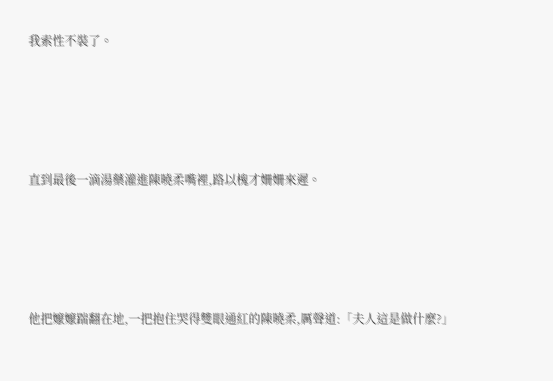我索性不裝了。





直到最後一滴湯藥灌進陳曉柔嘴裡,路以槐才姍姍來遲。





他把嬤嬤踹翻在地,一把抱住哭得雙眼通紅的陳曉柔,厲聲道:「夫人這是做什麼?」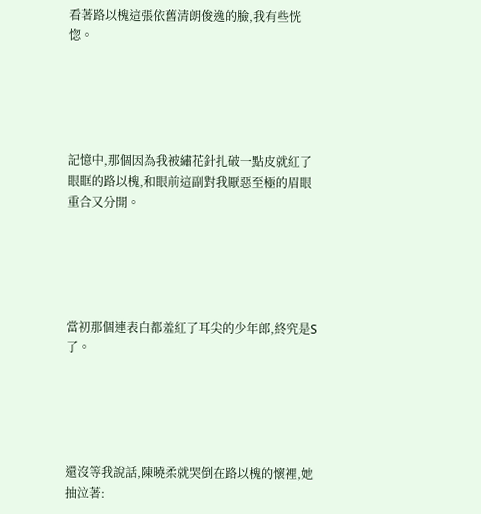看著路以槐這張依舊清朗俊逸的臉,我有些恍惚。





記憶中,那個因為我被繡花針扎破一點皮就紅了眼眶的路以槐,和眼前這副對我厭惡至極的眉眼重合又分開。





當初那個連表白都羞紅了耳尖的少年郎,終究是S了。





還沒等我說話,陳曉柔就哭倒在路以槐的懷裡,她抽泣著: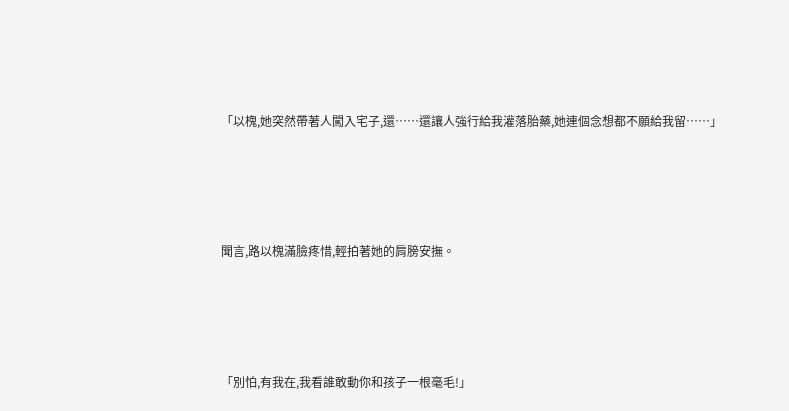「以槐,她突然帶著人闖入宅子,還……還讓人強行給我灌落胎藥,她連個念想都不願給我留……」





聞言,路以槐滿臉疼惜,輕拍著她的肩膀安撫。





「別怕,有我在,我看誰敢動你和孩子一根毫毛!」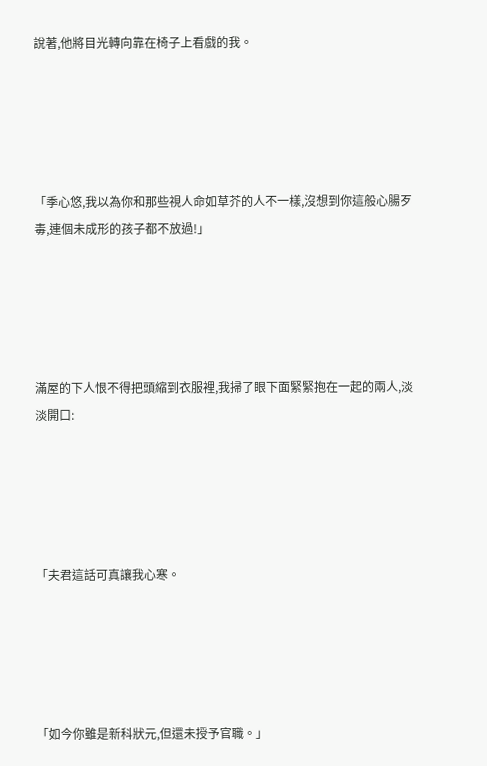說著,他將目光轉向靠在椅子上看戲的我。





「季心悠,我以為你和那些視人命如草芥的人不一樣,沒想到你這般心腸歹毒,連個未成形的孩子都不放過!」





滿屋的下人恨不得把頭縮到衣服裡,我掃了眼下面緊緊抱在一起的兩人,淡淡開口:





「夫君這話可真讓我心寒。





「如今你雖是新科狀元,但還未授予官職。」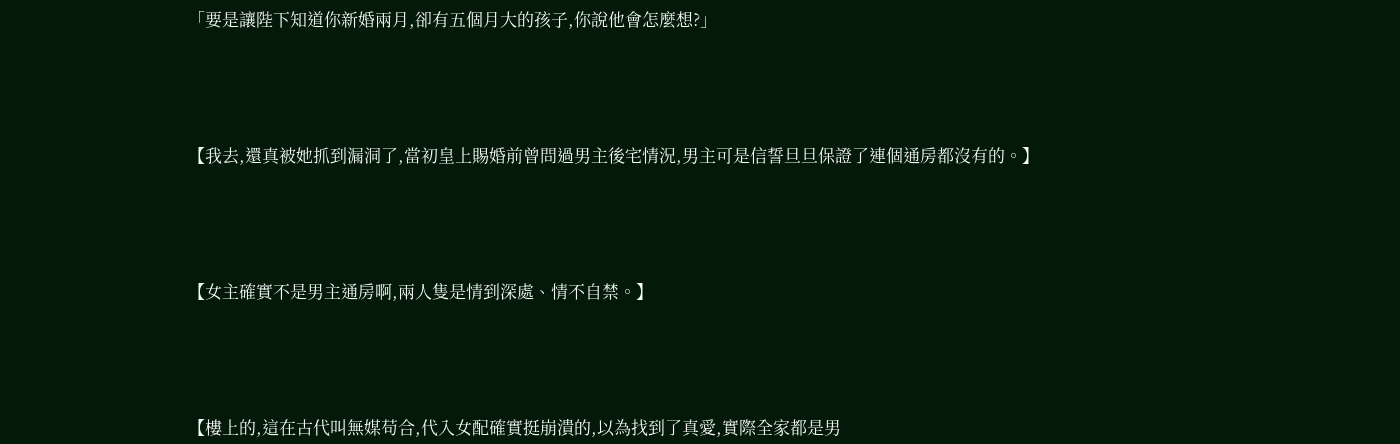「要是讓陛下知道你新婚兩月,卻有五個月大的孩子,你說他會怎麼想?」





【我去,還真被她抓到漏洞了,當初皇上賜婚前曾問過男主後宅情況,男主可是信誓旦旦保證了連個通房都沒有的。】





【女主確實不是男主通房啊,兩人隻是情到深處、情不自禁。】





【樓上的,這在古代叫無媒苟合,代入女配確實挺崩潰的,以為找到了真愛,實際全家都是男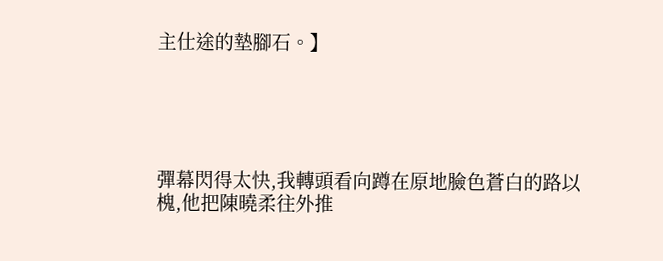主仕途的墊腳石。】





彈幕閃得太快,我轉頭看向蹲在原地臉色蒼白的路以槐,他把陳曉柔往外推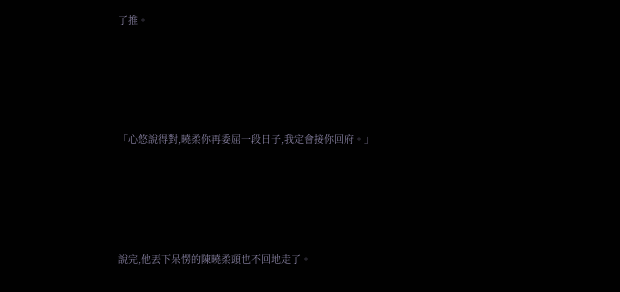了推。





「心悠說得對,曉柔你再委屈一段日子,我定會接你回府。」





說完,他丟下呆愣的陳曉柔頭也不回地走了。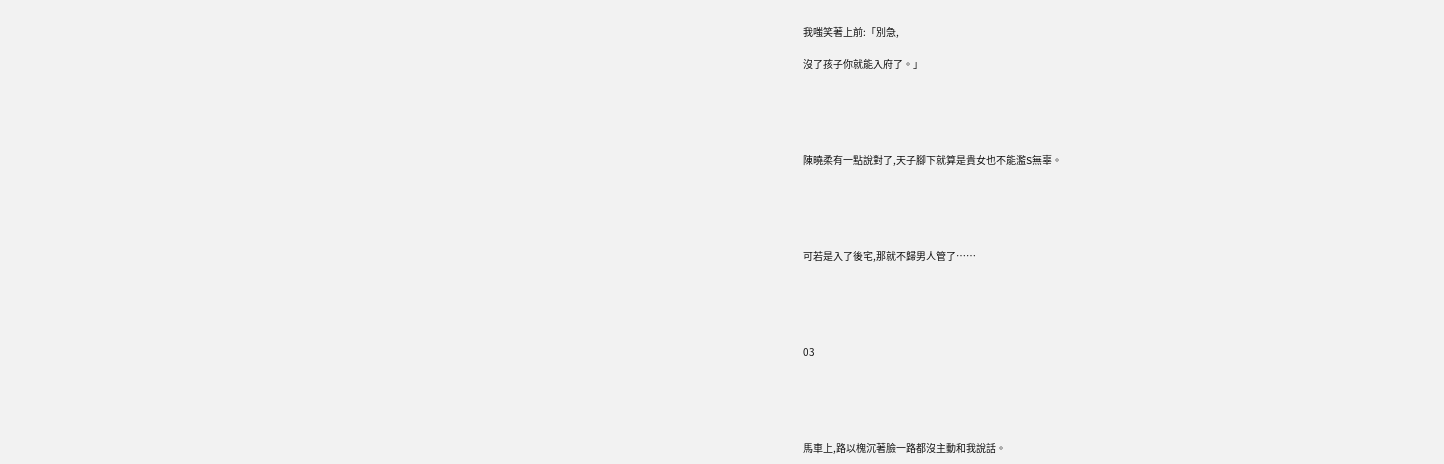我嗤笑著上前:「別急,

沒了孩子你就能入府了。」





陳曉柔有一點說對了,天子腳下就算是貴女也不能濫S無辜。





可若是入了後宅,那就不歸男人管了……





03





馬車上,路以槐沉著臉一路都沒主動和我說話。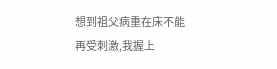想到祖父病重在床不能再受刺激,我握上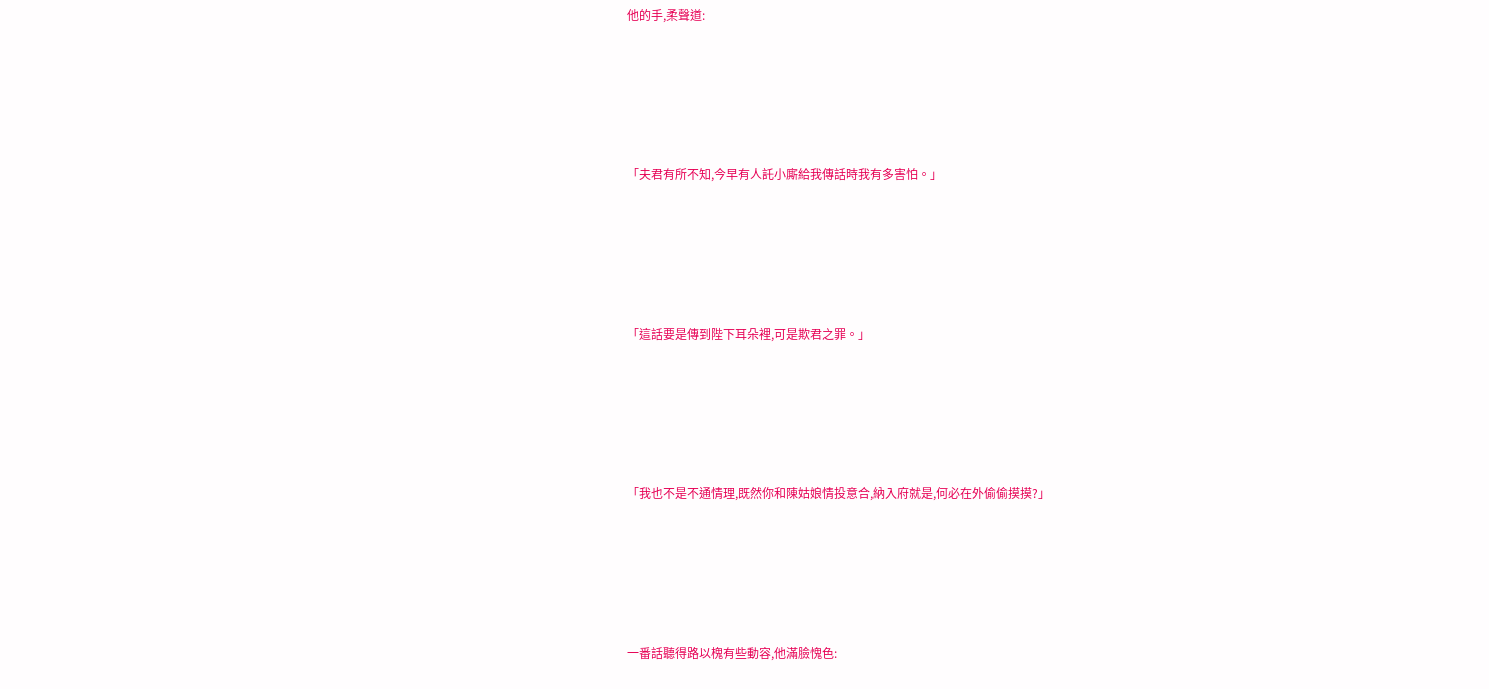他的手,柔聲道:





「夫君有所不知,今早有人託小廝給我傳話時我有多害怕。」





「這話要是傳到陛下耳朵裡,可是欺君之罪。」





「我也不是不通情理,既然你和陳姑娘情投意合,納入府就是,何必在外偷偷摸摸?」





一番話聽得路以槐有些動容,他滿臉愧色: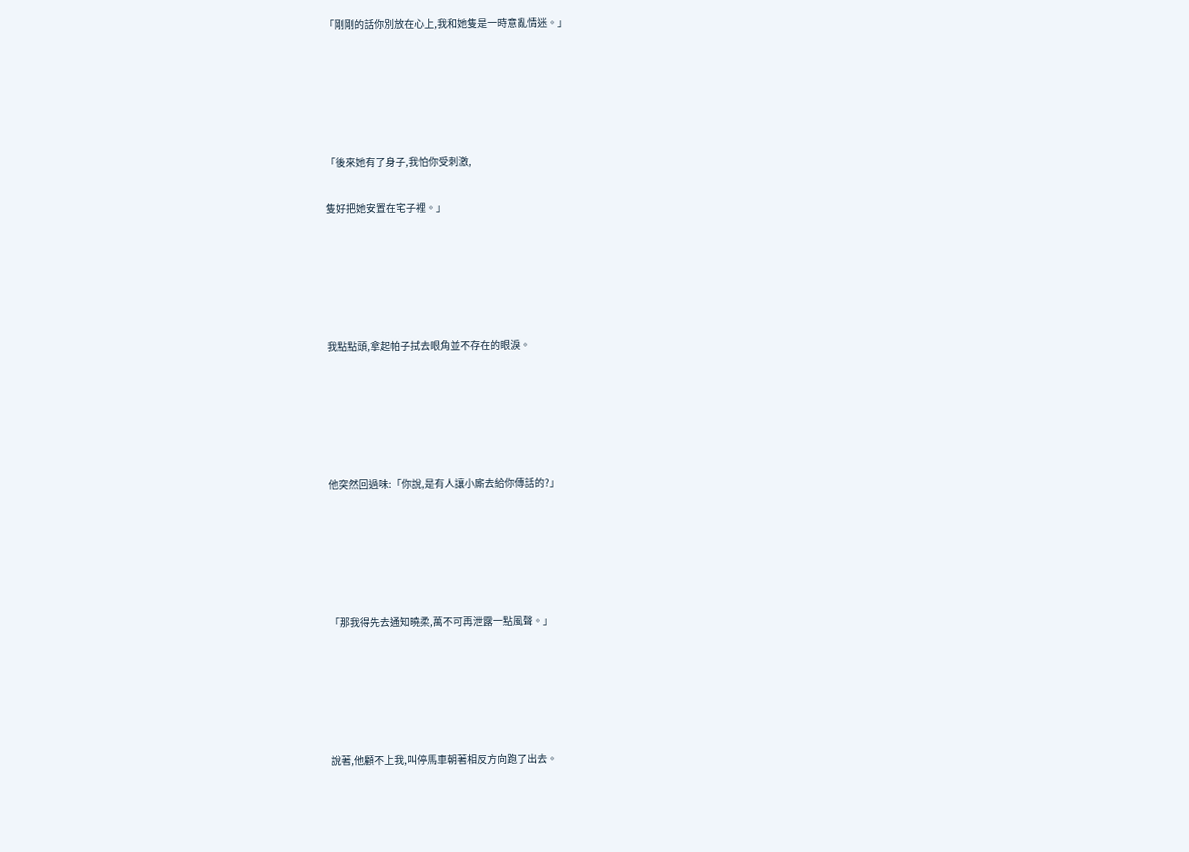「剛剛的話你別放在心上,我和她隻是一時意亂情迷。」





「後來她有了身子,我怕你受刺激,

隻好把她安置在宅子裡。」





我點點頭,拿起帕子拭去眼角並不存在的眼淚。





他突然回過味:「你說,是有人讓小廝去給你傳話的?」





「那我得先去通知曉柔,萬不可再泄露一點風聲。」





說著,他顧不上我,叫停馬車朝著相反方向跑了出去。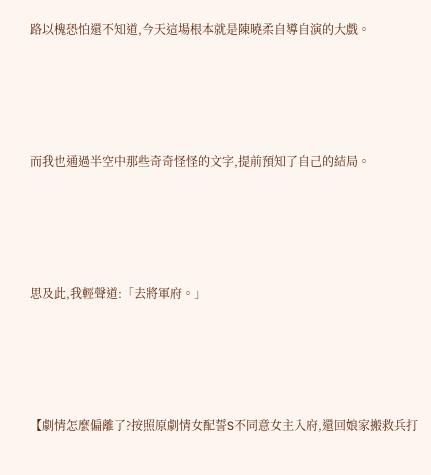路以槐恐怕還不知道,今天這場根本就是陳曉柔自導自演的大戲。





而我也通過半空中那些奇奇怪怪的文字,提前預知了自己的結局。





思及此,我輕聲道:「去將軍府。」





【劇情怎麼偏離了?按照原劇情女配誓S不同意女主入府,還回娘家搬救兵打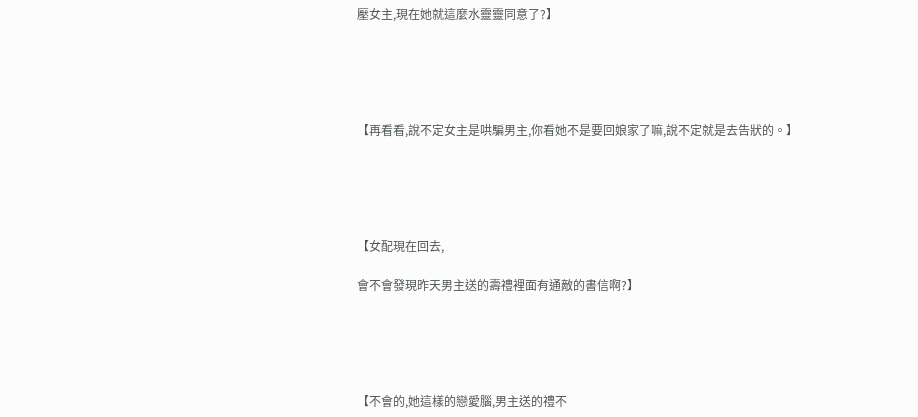壓女主,現在她就這麼水靈靈同意了?】





【再看看,說不定女主是哄騙男主,你看她不是要回娘家了嘛,說不定就是去告狀的。】





【女配現在回去,

會不會發現昨天男主送的壽禮裡面有通敵的書信啊?】





【不會的,她這樣的戀愛腦,男主送的禮不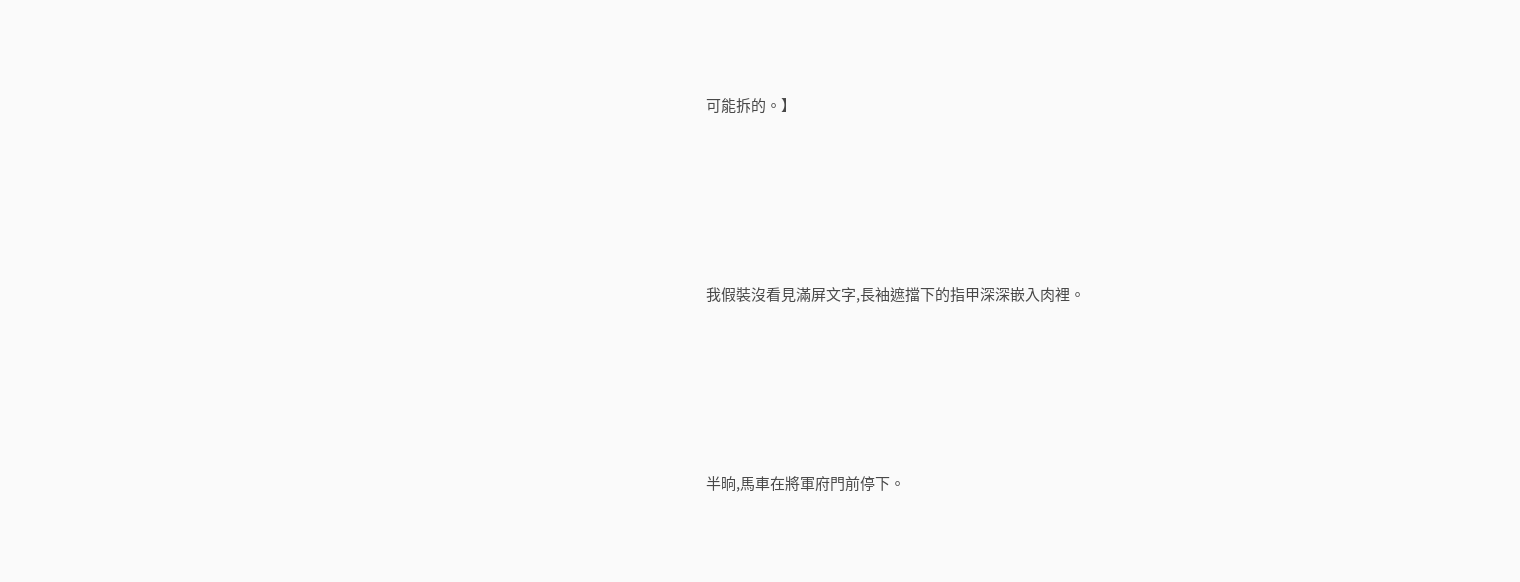可能拆的。】





我假裝沒看見滿屏文字,長袖遮擋下的指甲深深嵌入肉裡。





半晌,馬車在將軍府門前停下。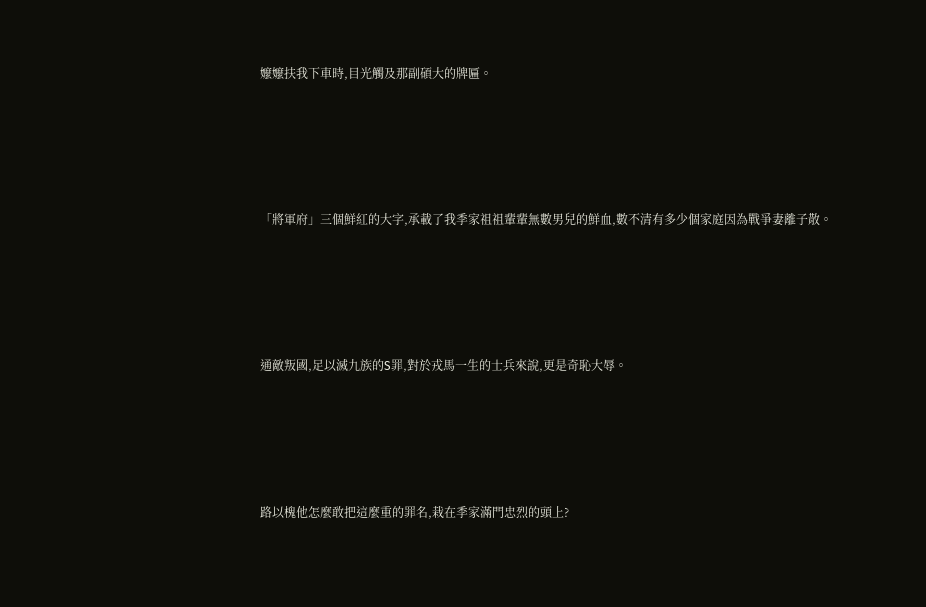嬤嬤扶我下車時,目光觸及那副碩大的牌匾。





「將軍府」三個鮮紅的大字,承載了我季家祖祖輩輩無數男兒的鮮血,數不清有多少個家庭因為戰爭妻離子散。





通敵叛國,足以滅九族的S罪,對於戎馬一生的士兵來說,更是奇恥大辱。





路以槐他怎麼敢把這麼重的罪名,栽在季家滿門忠烈的頭上?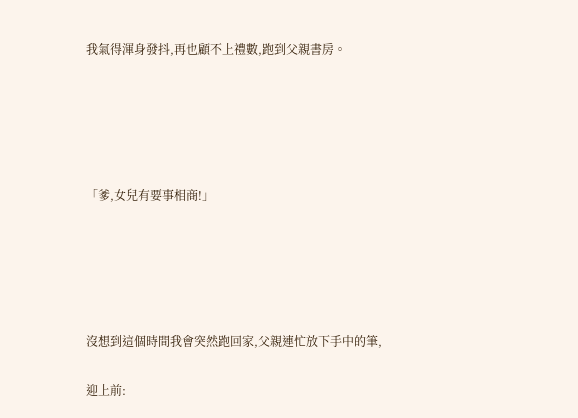我氣得渾身發抖,再也顧不上禮數,跑到父親書房。





「爹,女兒有要事相商!」





沒想到這個時間我會突然跑回家,父親連忙放下手中的筆,

迎上前: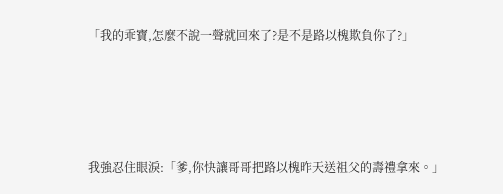「我的乖寶,怎麼不說一聲就回來了?是不是路以槐欺負你了?」





我強忍住眼淚:「爹,你快讓哥哥把路以槐昨天送祖父的壽禮拿來。」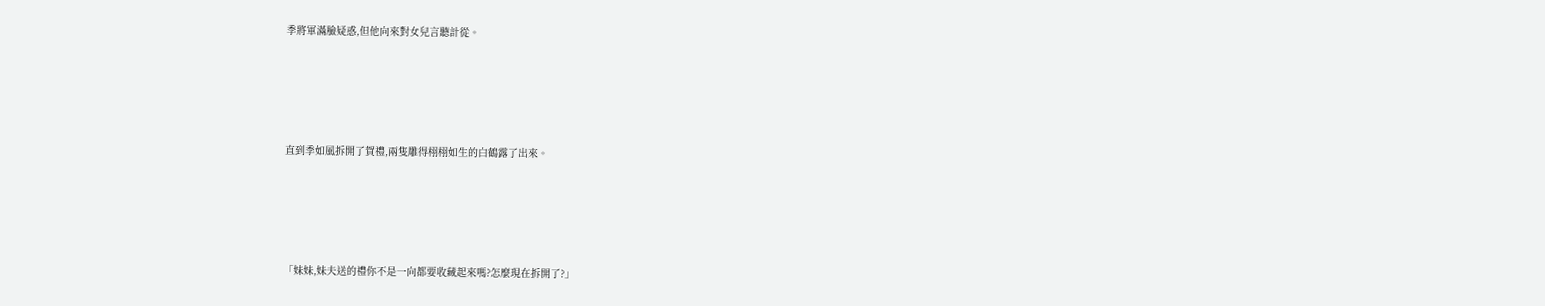季將軍滿臉疑惑,但他向來對女兒言聽計從。





直到季如風拆開了賀禮,兩隻雕得栩栩如生的白鶴露了出來。





「妹妹,妹夫送的禮你不是一向都要收藏起來嗎?怎麼現在拆開了?」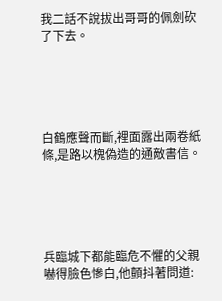我二話不說拔出哥哥的佩劍砍了下去。





白鶴應聲而斷,裡面露出兩卷紙條,是路以槐偽造的通敵書信。





兵臨城下都能臨危不懼的父親嚇得臉色慘白,他顫抖著問道: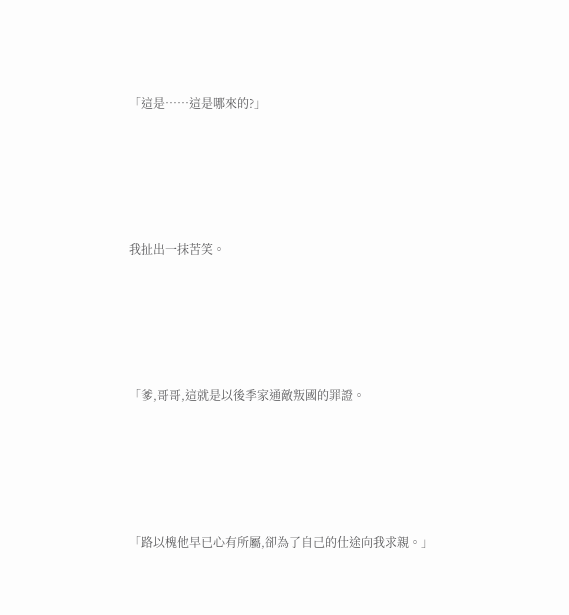「這是……這是哪來的?」





我扯出一抹苦笑。





「爹,哥哥,這就是以後季家通敵叛國的罪證。





「路以槐他早已心有所屬,卻為了自己的仕途向我求親。」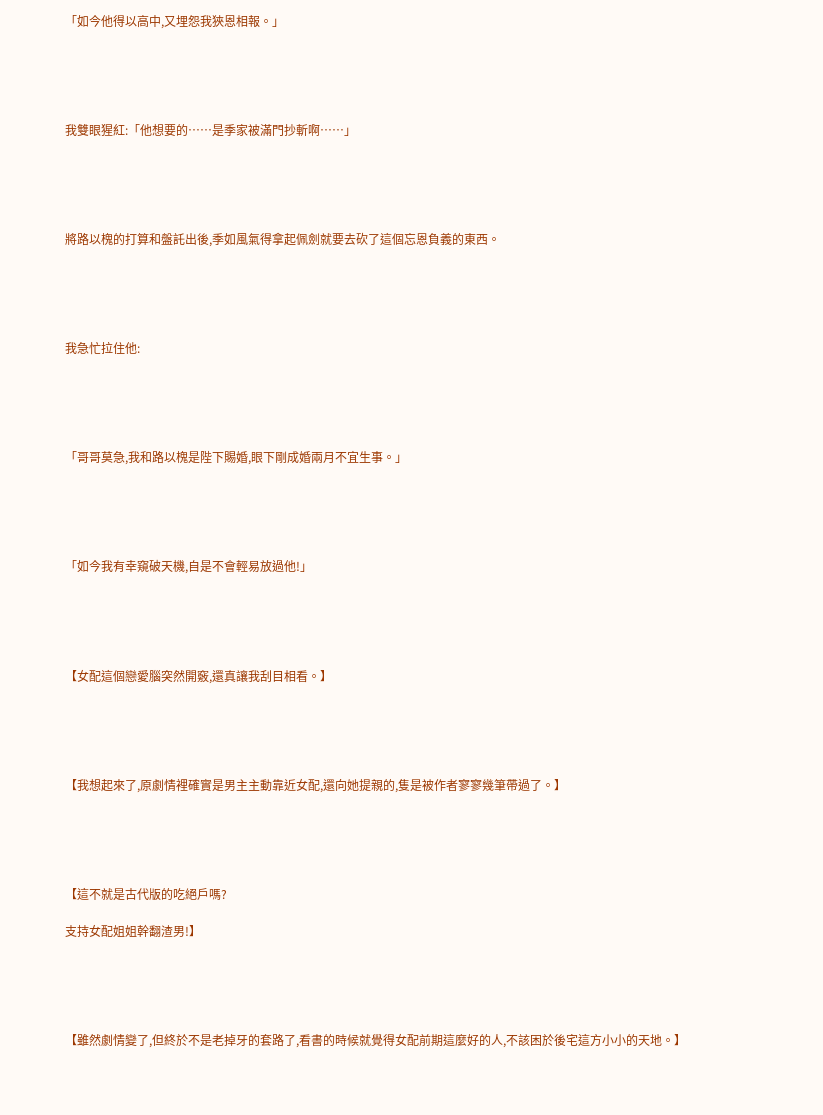「如今他得以高中,又埋怨我狹恩相報。」





我雙眼猩紅:「他想要的……是季家被滿門抄斬啊……」





將路以槐的打算和盤託出後,季如風氣得拿起佩劍就要去砍了這個忘恩負義的東西。





我急忙拉住他:





「哥哥莫急,我和路以槐是陛下賜婚,眼下剛成婚兩月不宜生事。」





「如今我有幸窺破天機,自是不會輕易放過他!」





【女配這個戀愛腦突然開竅,還真讓我刮目相看。】





【我想起來了,原劇情裡確實是男主主動靠近女配,還向她提親的,隻是被作者寥寥幾筆帶過了。】





【這不就是古代版的吃絕戶嗎?

支持女配姐姐幹翻渣男!】





【雖然劇情變了,但終於不是老掉牙的套路了,看書的時候就覺得女配前期這麼好的人,不該困於後宅這方小小的天地。】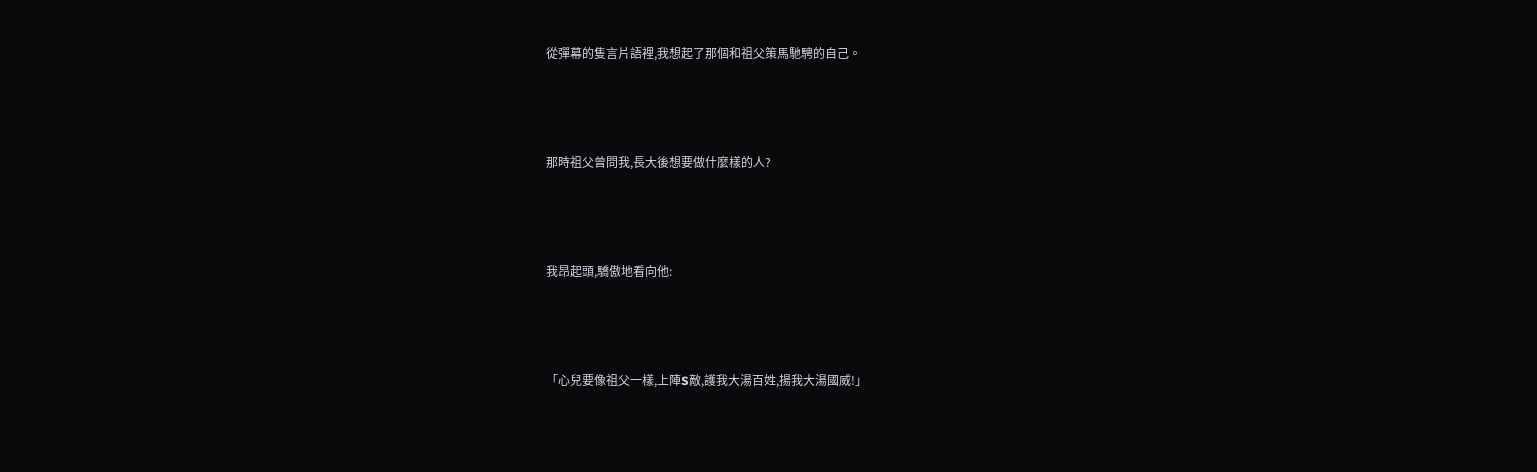從彈幕的隻言片語裡,我想起了那個和祖父策馬馳騁的自己。





那時祖父曾問我,長大後想要做什麼樣的人?





我昂起頭,驕傲地看向他:





「心兒要像祖父一樣,上陣S敵,護我大湯百姓,揚我大湯國威!」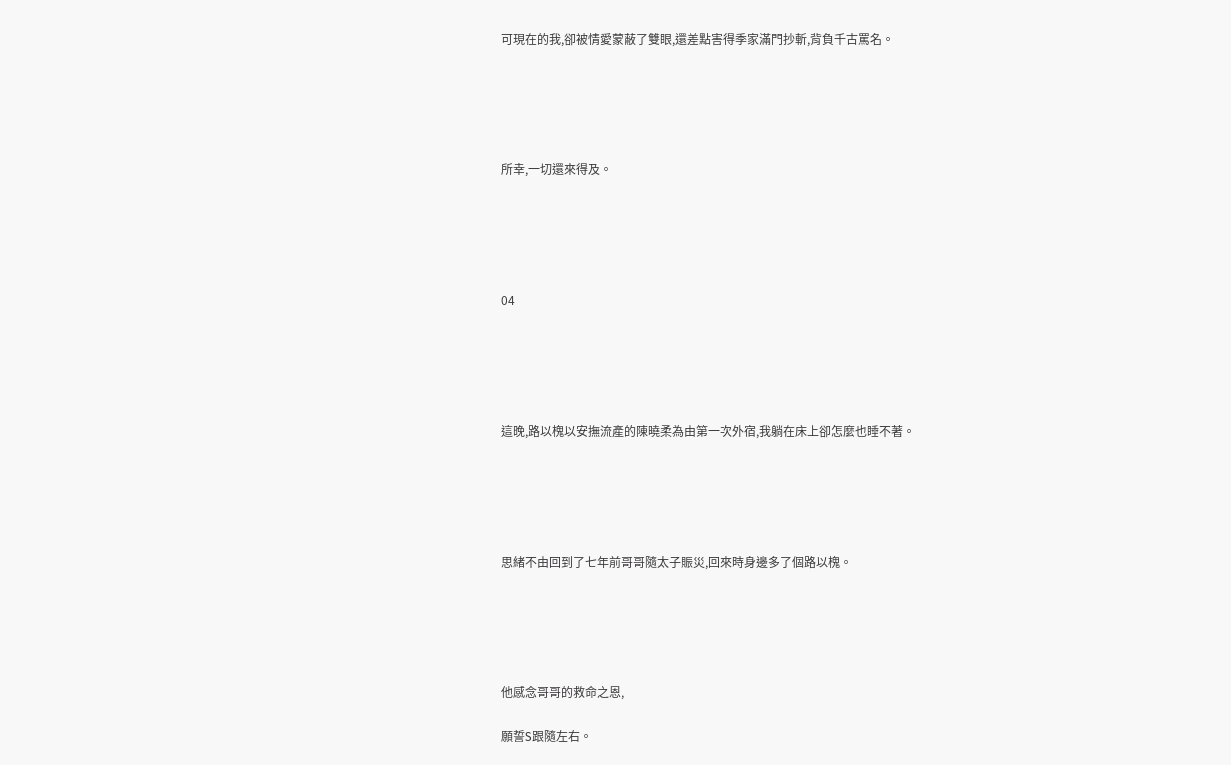可現在的我,卻被情愛蒙蔽了雙眼,還差點害得季家滿門抄斬,背負千古罵名。





所幸,一切還來得及。





04





這晚,路以槐以安撫流產的陳曉柔為由第一次外宿,我躺在床上卻怎麼也睡不著。





思緒不由回到了七年前哥哥隨太子賑災,回來時身邊多了個路以槐。





他感念哥哥的救命之恩,

願誓S跟隨左右。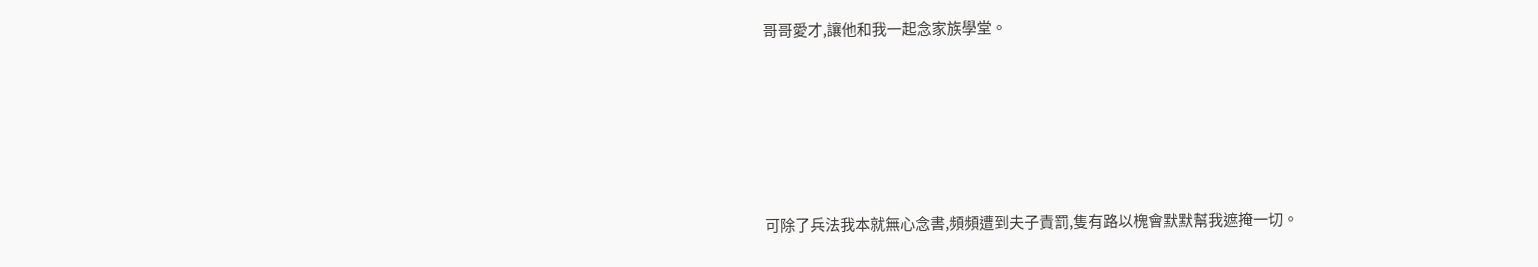哥哥愛才,讓他和我一起念家族學堂。





可除了兵法我本就無心念書,頻頻遭到夫子責罰,隻有路以槐會默默幫我遮掩一切。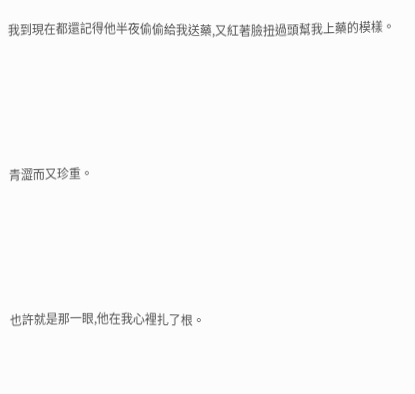我到現在都還記得他半夜偷偷給我送藥,又紅著臉扭過頭幫我上藥的模樣。





青澀而又珍重。





也許就是那一眼,他在我心裡扎了根。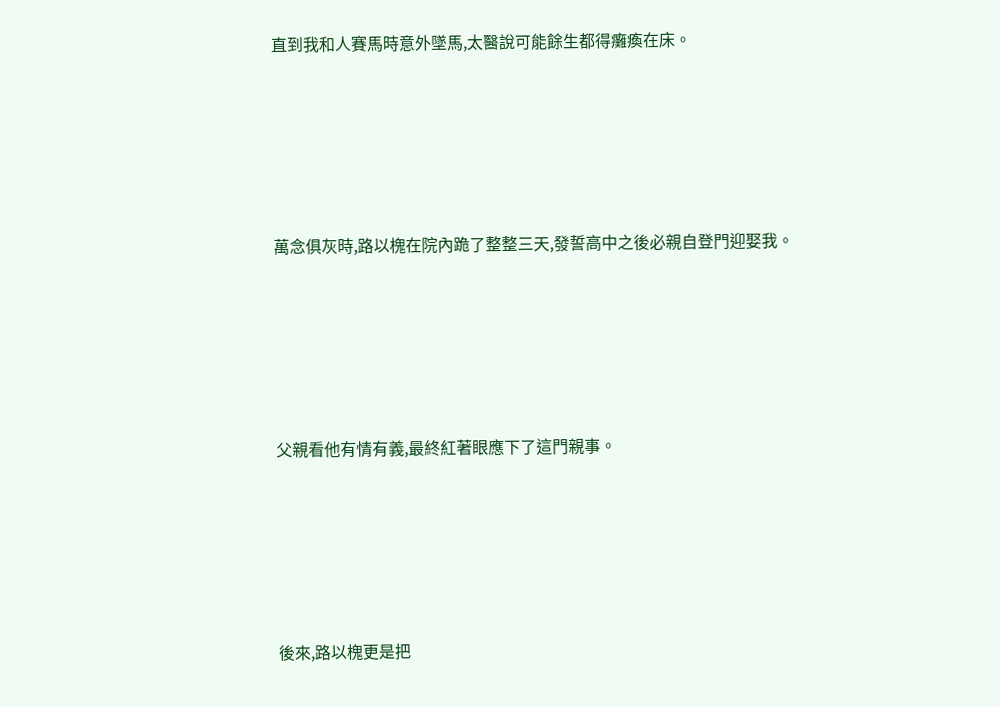直到我和人賽馬時意外墜馬,太醫說可能餘生都得癱瘓在床。





萬念俱灰時,路以槐在院內跪了整整三天,發誓高中之後必親自登門迎娶我。





父親看他有情有義,最終紅著眼應下了這門親事。





後來,路以槐更是把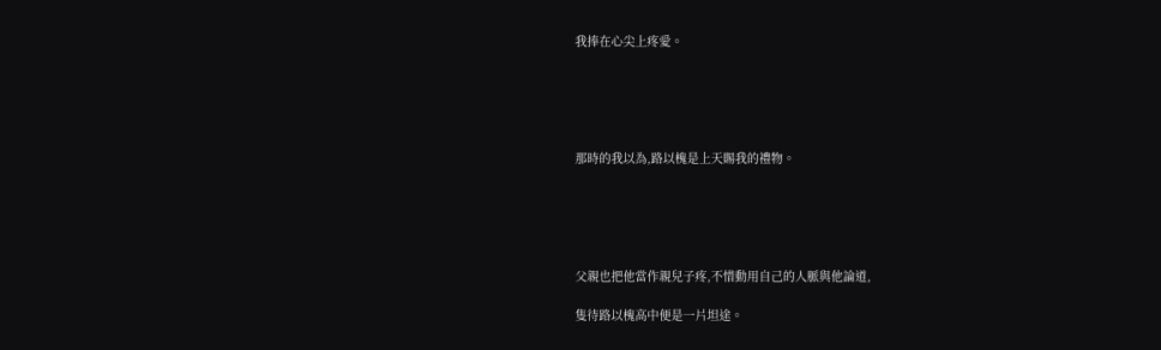我捧在心尖上疼愛。





那時的我以為,路以槐是上天賜我的禮物。





父親也把他當作親兒子疼,不惜動用自己的人脈與他論道,

隻待路以槐高中便是一片坦途。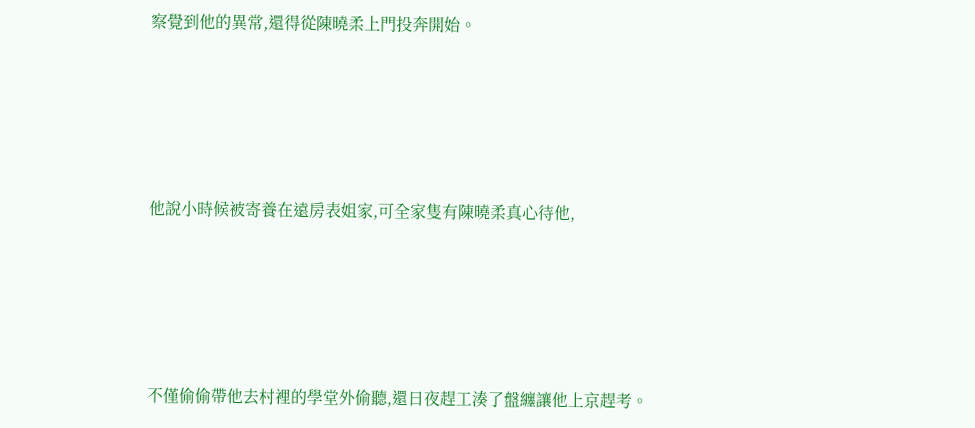察覺到他的異常,還得從陳曉柔上門投奔開始。





他說小時候被寄養在遠房表姐家,可全家隻有陳曉柔真心待他,





不僅偷偷帶他去村裡的學堂外偷聽,還日夜趕工湊了盤纏讓他上京趕考。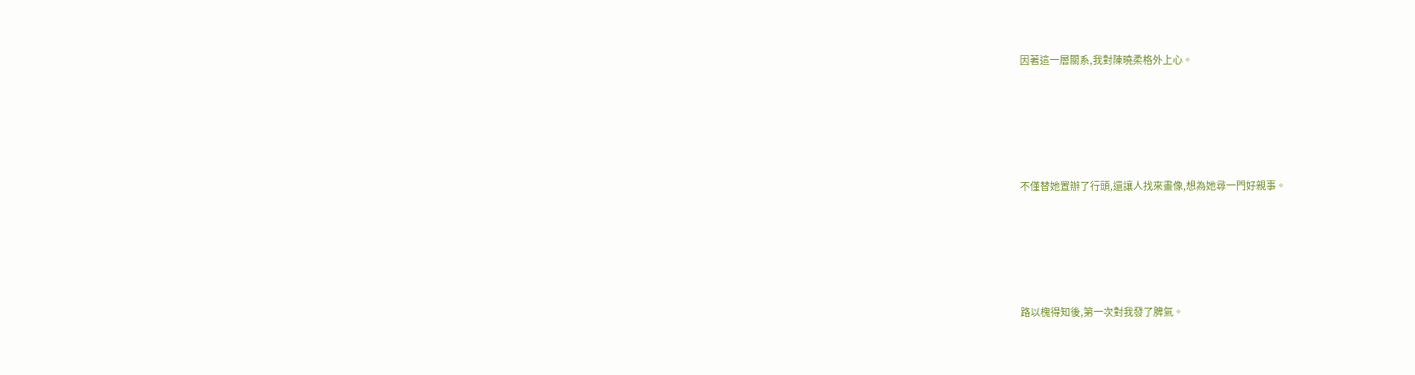因著這一層關系,我對陳曉柔格外上心。





不僅替她置辦了行頭,還讓人找來畫像,想為她尋一門好親事。





路以槐得知後,第一次對我發了脾氣。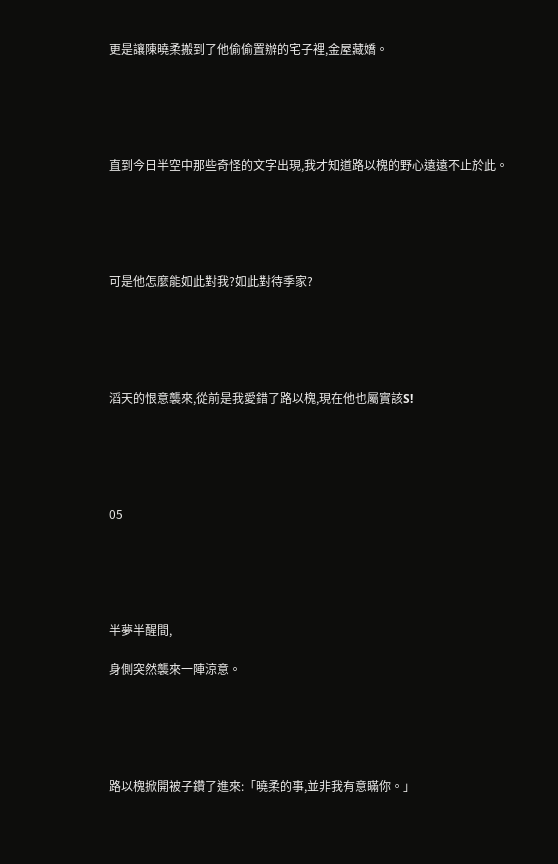更是讓陳曉柔搬到了他偷偷置辦的宅子裡,金屋藏嬌。





直到今日半空中那些奇怪的文字出現,我才知道路以槐的野心遠遠不止於此。





可是他怎麼能如此對我?如此對待季家?





滔天的恨意襲來,從前是我愛錯了路以槐,現在他也屬實該S!





05





半夢半醒間,

身側突然襲來一陣涼意。





路以槐掀開被子鑽了進來:「曉柔的事,並非我有意瞞你。」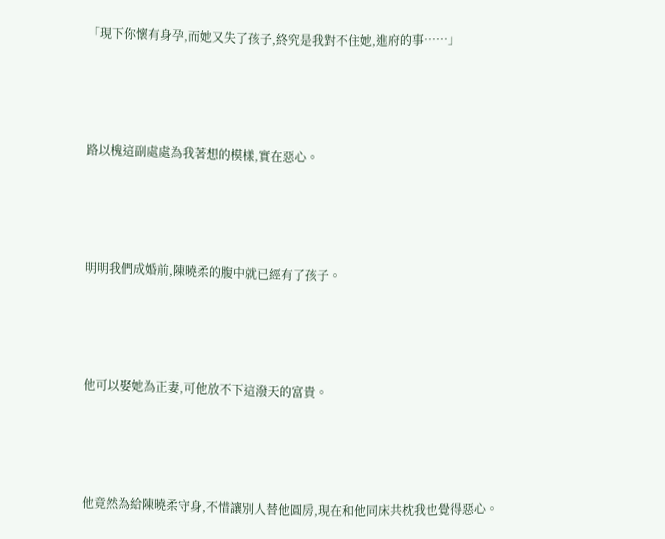「現下你懷有身孕,而她又失了孩子,終究是我對不住她,進府的事……」





路以槐這副處處為我著想的模樣,實在惡心。





明明我們成婚前,陳曉柔的腹中就已經有了孩子。





他可以娶她為正妻,可他放不下這潑天的富貴。





他竟然為給陳曉柔守身,不惜讓別人替他圓房,現在和他同床共枕我也覺得惡心。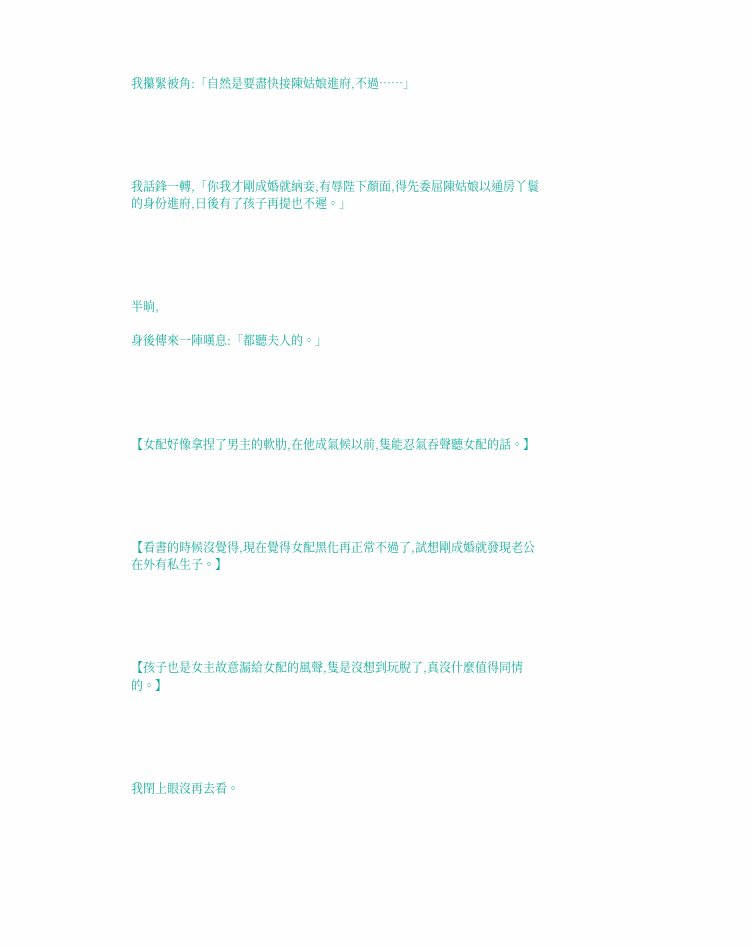我攥緊被角:「自然是要盡快接陳姑娘進府,不過……」





我話鋒一轉,「你我才剛成婚就納妾,有辱陛下顏面,得先委屈陳姑娘以通房丫鬟的身份進府,日後有了孩子再提也不遲。」





半晌,

身後傳來一陣嘆息:「都聽夫人的。」





【女配好像拿捏了男主的軟肋,在他成氣候以前,隻能忍氣吞聲聽女配的話。】





【看書的時候沒覺得,現在覺得女配黑化再正常不過了,試想剛成婚就發現老公在外有私生子。】





【孩子也是女主故意漏給女配的風聲,隻是沒想到玩脫了,真沒什麼值得同情的。】





我閉上眼沒再去看。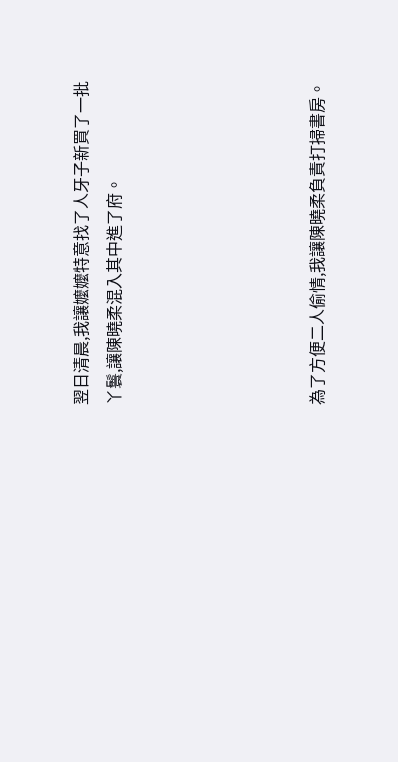翌日清晨,我讓嬤嬤特意找了人牙子新買了一批丫鬟,讓陳曉柔混入其中進了府。





為了方便二人偷情,我讓陳曉柔負責打掃書房。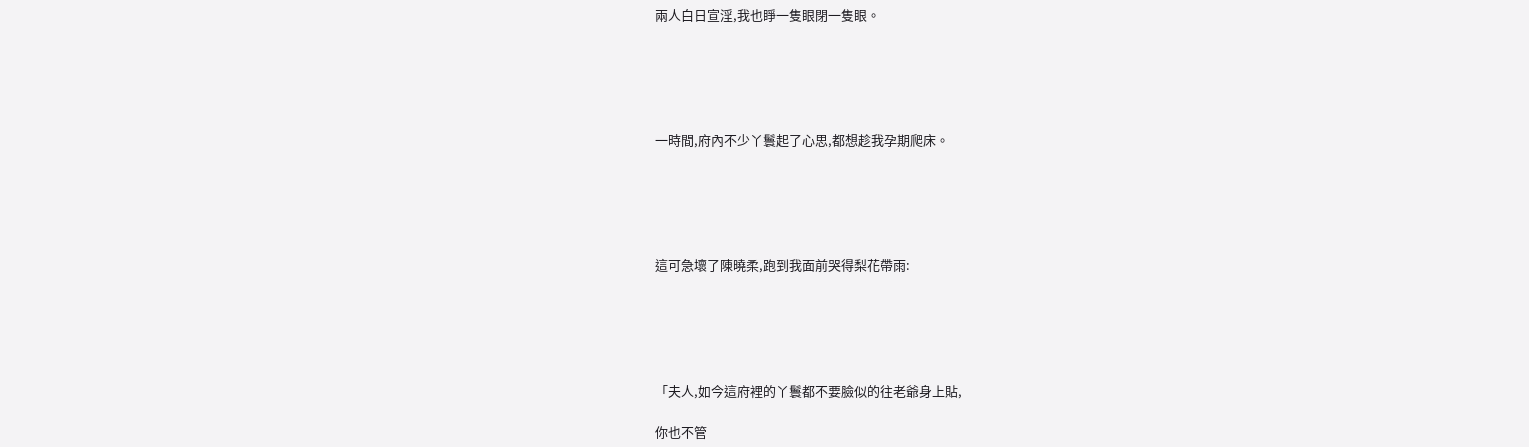兩人白日宣淫,我也睜一隻眼閉一隻眼。





一時間,府內不少丫鬟起了心思,都想趁我孕期爬床。





這可急壞了陳曉柔,跑到我面前哭得梨花帶雨:





「夫人,如今這府裡的丫鬟都不要臉似的往老爺身上貼,

你也不管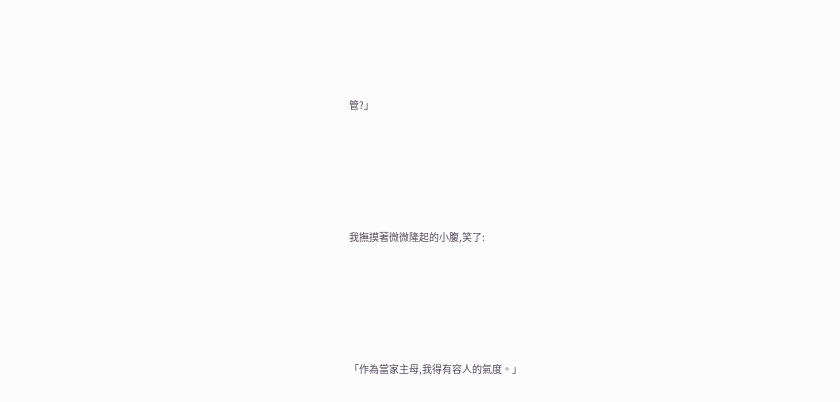管?」





我撫摸著微微隆起的小腹,笑了:





「作為當家主母,我得有容人的氣度。」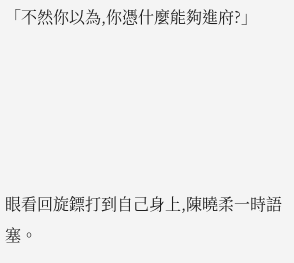「不然你以為,你憑什麼能夠進府?」





眼看回旋鏢打到自己身上,陳曉柔一時語塞。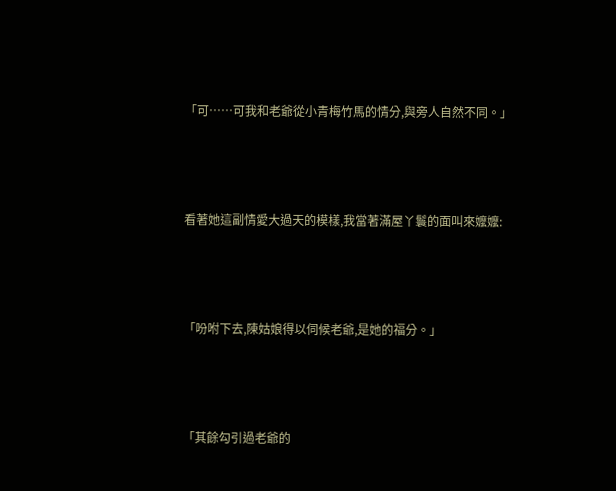「可……可我和老爺從小青梅竹馬的情分,與旁人自然不同。」





看著她這副情愛大過天的模樣,我當著滿屋丫鬟的面叫來嬤嬤:





「吩咐下去,陳姑娘得以伺候老爺,是她的福分。」





「其餘勾引過老爺的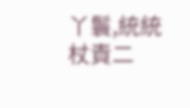丫鬟,統統杖責二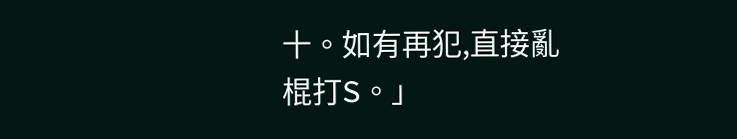十。如有再犯,直接亂棍打S。」